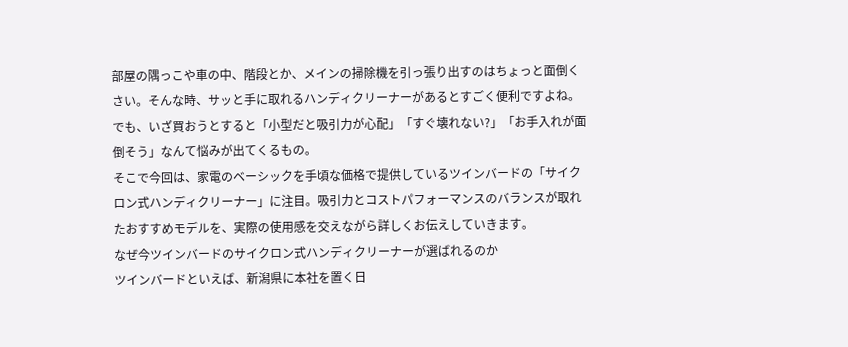部屋の隅っこや車の中、階段とか、メインの掃除機を引っ張り出すのはちょっと面倒くさい。そんな時、サッと手に取れるハンディクリーナーがあるとすごく便利ですよね。
でも、いざ買おうとすると「小型だと吸引力が心配」「すぐ壊れない?」「お手入れが面倒そう」なんて悩みが出てくるもの。
そこで今回は、家電のベーシックを手頃な価格で提供しているツインバードの「サイクロン式ハンディクリーナー」に注目。吸引力とコストパフォーマンスのバランスが取れたおすすめモデルを、実際の使用感を交えながら詳しくお伝えしていきます。
なぜ今ツインバードのサイクロン式ハンディクリーナーが選ばれるのか
ツインバードといえば、新潟県に本社を置く日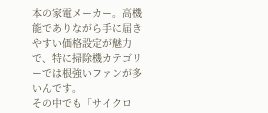本の家電メーカー。高機能でありながら手に届きやすい価格設定が魅力で、特に掃除機カテゴリーでは根強いファンが多いんです。
その中でも「サイクロ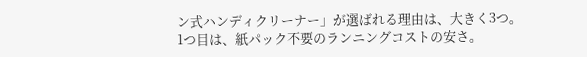ン式ハンディクリーナー」が選ばれる理由は、大きく3つ。
1つ目は、紙パック不要のランニングコストの安さ。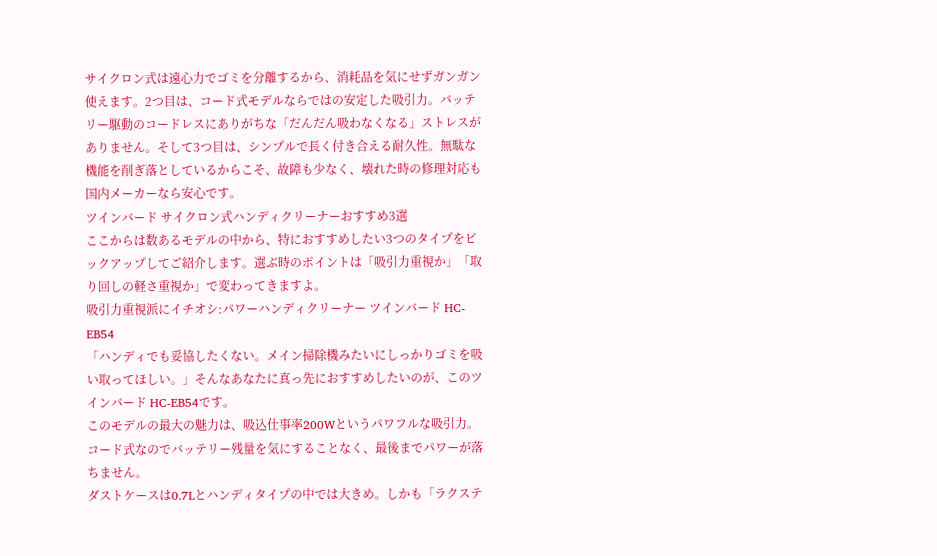サイクロン式は遠心力でゴミを分離するから、消耗品を気にせずガンガン使えます。2つ目は、コード式モデルならではの安定した吸引力。バッテリー駆動のコードレスにありがちな「だんだん吸わなくなる」ストレスがありません。そして3つ目は、シンプルで長く付き合える耐久性。無駄な機能を削ぎ落としているからこそ、故障も少なく、壊れた時の修理対応も国内メーカーなら安心です。
ツインバード サイクロン式ハンディクリーナーおすすめ3選
ここからは数あるモデルの中から、特におすすめしたい3つのタイプをピックアップしてご紹介します。選ぶ時のポイントは「吸引力重視か」「取り回しの軽さ重視か」で変わってきますよ。
吸引力重視派にイチオシ:パワーハンディクリーナー ツインバード HC-EB54
「ハンディでも妥協したくない。メイン掃除機みたいにしっかりゴミを吸い取ってほしい。」そんなあなたに真っ先におすすめしたいのが、このツインバード HC-EB54です。
このモデルの最大の魅力は、吸込仕事率200Wというパワフルな吸引力。コード式なのでバッテリー残量を気にすることなく、最後までパワーが落ちません。
ダストケースは0.7Lとハンディタイプの中では大きめ。しかも「ラクステ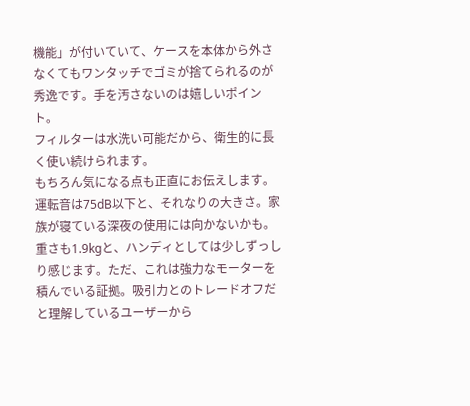機能」が付いていて、ケースを本体から外さなくてもワンタッチでゴミが捨てられるのが秀逸です。手を汚さないのは嬉しいポイント。
フィルターは水洗い可能だから、衛生的に長く使い続けられます。
もちろん気になる点も正直にお伝えします。運転音は75dB以下と、それなりの大きさ。家族が寝ている深夜の使用には向かないかも。重さも1.9kgと、ハンディとしては少しずっしり感じます。ただ、これは強力なモーターを積んでいる証拠。吸引力とのトレードオフだと理解しているユーザーから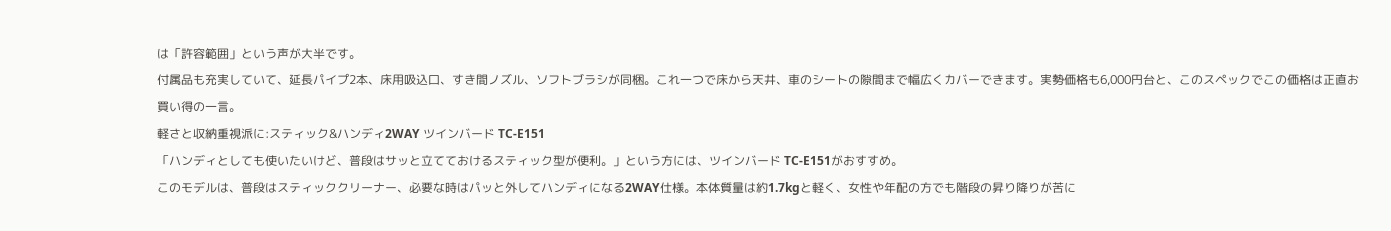は「許容範囲」という声が大半です。
付属品も充実していて、延長パイプ2本、床用吸込口、すき間ノズル、ソフトブラシが同梱。これ一つで床から天井、車のシートの隙間まで幅広くカバーできます。実勢価格も6,000円台と、このスペックでこの価格は正直お買い得の一言。
軽さと収納重視派に:スティック&ハンディ2WAY ツインバード TC-E151
「ハンディとしても使いたいけど、普段はサッと立てておけるスティック型が便利。」という方には、ツインバード TC-E151がおすすめ。
このモデルは、普段はスティッククリーナー、必要な時はパッと外してハンディになる2WAY仕様。本体質量は約1.7kgと軽く、女性や年配の方でも階段の昇り降りが苦に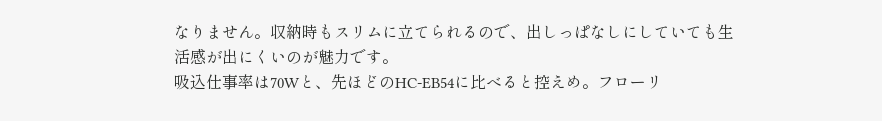なりません。収納時もスリムに立てられるので、出しっぱなしにしていても生活感が出にくいのが魅力です。
吸込仕事率は70Wと、先ほどのHC-EB54に比べると控えめ。フローリ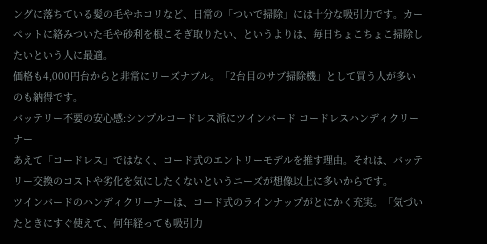ングに落ちている髪の毛やホコリなど、日常の「ついで掃除」には十分な吸引力です。カーペットに絡みついた毛や砂利を根こそぎ取りたい、というよりは、毎日ちょこちょこ掃除したいという人に最適。
価格も4,000円台からと非常にリーズナブル。「2台目のサブ掃除機」として買う人が多いのも納得です。
バッテリー不要の安心感:シンプルコードレス派にツインバード コードレスハンディクリーナー
あえて「コードレス」ではなく、コード式のエントリーモデルを推す理由。それは、バッテリー交換のコストや劣化を気にしたくないというニーズが想像以上に多いからです。
ツインバードのハンディクリーナーは、コード式のラインナップがとにかく充実。「気づいたときにすぐ使えて、何年経っても吸引力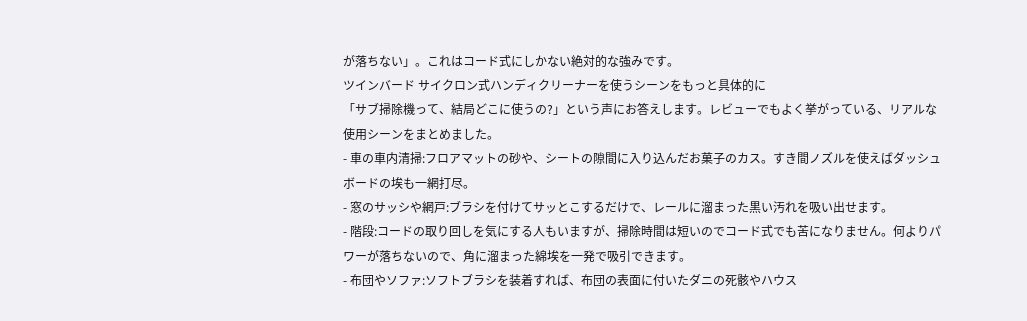が落ちない」。これはコード式にしかない絶対的な強みです。
ツインバード サイクロン式ハンディクリーナーを使うシーンをもっと具体的に
「サブ掃除機って、結局どこに使うの?」という声にお答えします。レビューでもよく挙がっている、リアルな使用シーンをまとめました。
- 車の車内清掃:フロアマットの砂や、シートの隙間に入り込んだお菓子のカス。すき間ノズルを使えばダッシュボードの埃も一網打尽。
- 窓のサッシや網戸:ブラシを付けてサッとこするだけで、レールに溜まった黒い汚れを吸い出せます。
- 階段:コードの取り回しを気にする人もいますが、掃除時間は短いのでコード式でも苦になりません。何よりパワーが落ちないので、角に溜まった綿埃を一発で吸引できます。
- 布団やソファ:ソフトブラシを装着すれば、布団の表面に付いたダニの死骸やハウス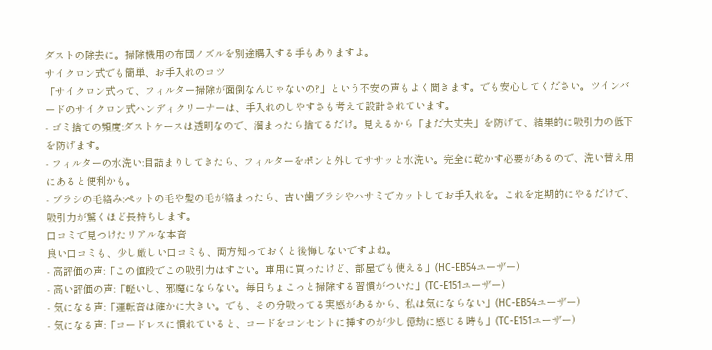ダストの除去に。掃除機用の布団ノズルを別途購入する手もありますよ。
サイクロン式でも簡単、お手入れのコツ
「サイクロン式って、フィルター掃除が面倒なんじゃないの?」という不安の声もよく聞きます。でも安心してください。ツインバードのサイクロン式ハンディクリーナーは、手入れのしやすさも考えて設計されています。
- ゴミ捨ての頻度:ダストケースは透明なので、溜まったら捨てるだけ。見えるから「まだ大丈夫」を防げて、結果的に吸引力の低下を防げます。
- フィルターの水洗い:目詰まりしてきたら、フィルターをポンと外してササッと水洗い。完全に乾かす必要があるので、洗い替え用にあると便利かも。
- ブラシの毛絡み:ペットの毛や髪の毛が絡まったら、古い歯ブラシやハサミでカットしてお手入れを。これを定期的にやるだけで、吸引力が驚くほど長持ちします。
口コミで見つけたリアルな本音
良い口コミも、少し厳しい口コミも、両方知っておくと後悔しないですよね。
- 高評価の声:「この値段でこの吸引力はすごい。車用に買ったけど、部屋でも使える」(HC-EB54ユーザー)
- 高い評価の声:「軽いし、邪魔にならない。毎日ちょこっと掃除する習慣がついた」(TC-E151ユーザー)
- 気になる声:「運転音は確かに大きい。でも、その分吸ってる実感があるから、私は気にならない」(HC-EB54ユーザー)
- 気になる声:「コードレスに慣れていると、コードをコンセントに挿すのが少し億劫に感じる時も」(TC-E151ユーザー)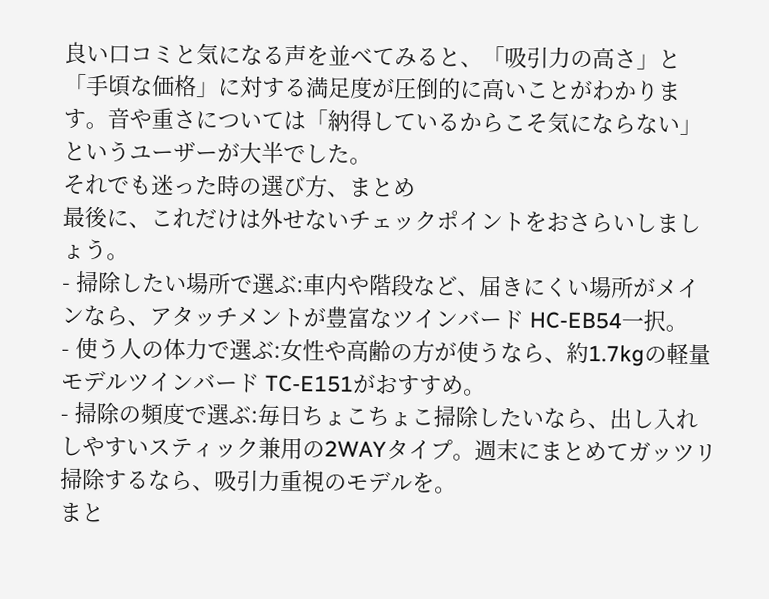良い口コミと気になる声を並べてみると、「吸引力の高さ」と「手頃な価格」に対する満足度が圧倒的に高いことがわかります。音や重さについては「納得しているからこそ気にならない」というユーザーが大半でした。
それでも迷った時の選び方、まとめ
最後に、これだけは外せないチェックポイントをおさらいしましょう。
- 掃除したい場所で選ぶ:車内や階段など、届きにくい場所がメインなら、アタッチメントが豊富なツインバード HC-EB54一択。
- 使う人の体力で選ぶ:女性や高齢の方が使うなら、約1.7kgの軽量モデルツインバード TC-E151がおすすめ。
- 掃除の頻度で選ぶ:毎日ちょこちょこ掃除したいなら、出し入れしやすいスティック兼用の2WAYタイプ。週末にまとめてガッツリ掃除するなら、吸引力重視のモデルを。
まと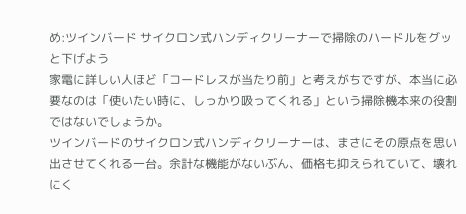め:ツインバード サイクロン式ハンディクリーナーで掃除のハードルをグッと下げよう
家電に詳しい人ほど「コードレスが当たり前」と考えがちですが、本当に必要なのは「使いたい時に、しっかり吸ってくれる」という掃除機本来の役割ではないでしょうか。
ツインバードのサイクロン式ハンディクリーナーは、まさにその原点を思い出させてくれる一台。余計な機能がないぶん、価格も抑えられていて、壊れにく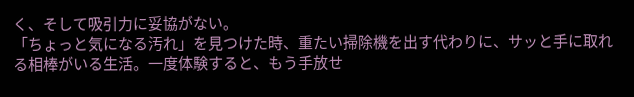く、そして吸引力に妥協がない。
「ちょっと気になる汚れ」を見つけた時、重たい掃除機を出す代わりに、サッと手に取れる相棒がいる生活。一度体験すると、もう手放せ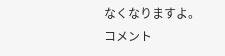なくなりますよ。
コメント